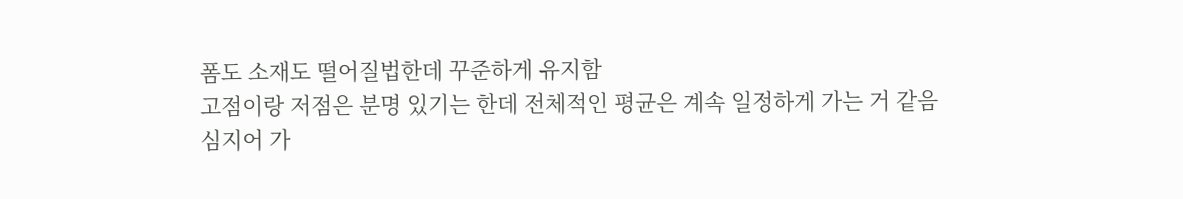폼도 소재도 떨어질법한데 꾸준하게 유지함
고점이랑 저점은 분명 있기는 한데 전체적인 평균은 계속 일정하게 가는 거 같음
심지어 가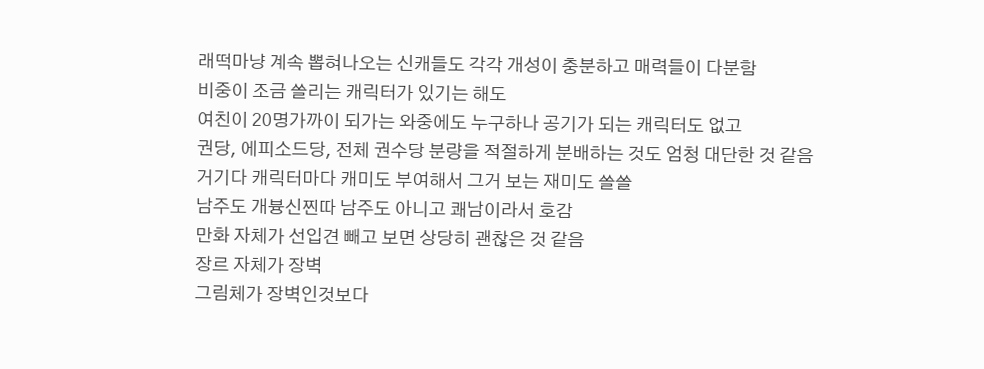래떡마냥 계속 뽑혀나오는 신캐들도 각각 개성이 충분하고 매력들이 다분함
비중이 조금 쏠리는 캐릭터가 있기는 해도
여친이 20명가까이 되가는 와중에도 누구하나 공기가 되는 캐릭터도 없고
권당, 에피소드당, 전체 권수당 분량을 적절하게 분배하는 것도 엄청 대단한 것 같음
거기다 캐릭터마다 캐미도 부여해서 그거 보는 재미도 쏠쏠
남주도 개븅신찐따 남주도 아니고 쾌남이라서 호감
만화 자체가 선입견 빼고 보면 상당히 괜찮은 것 같음
장르 자체가 장벽
그림체가 장벽인것보다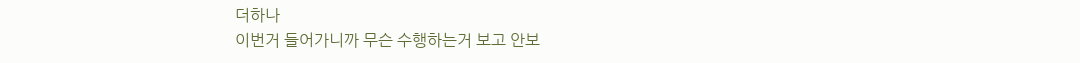더하나
이번거 들어가니까 무슨 수행하는거 보고 안보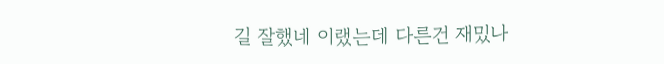길 잘했네 이랬는데 다른건 재밌나